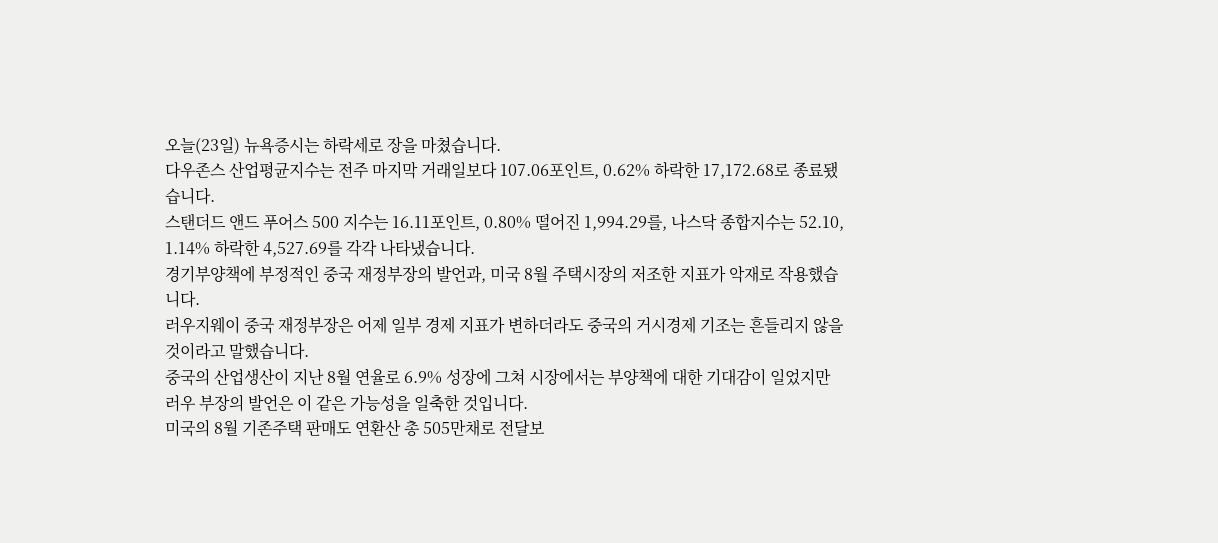오늘(23일) 뉴욕증시는 하락세로 장을 마쳤습니다.
다우존스 산업평균지수는 전주 마지막 거래일보다 107.06포인트, 0.62% 하락한 17,172.68로 종료됐습니다.
스탠더드 앤드 푸어스 500 지수는 16.11포인트, 0.80% 떨어진 1,994.29를, 나스닥 종합지수는 52.10, 1.14% 하락한 4,527.69를 각각 나타냈습니다.
경기부양책에 부정적인 중국 재정부장의 발언과, 미국 8월 주택시장의 저조한 지표가 악재로 작용했습니다.
러우지웨이 중국 재정부장은 어제 일부 경제 지표가 변하더라도 중국의 거시경제 기조는 흔들리지 않을 것이라고 말했습니다.
중국의 산업생산이 지난 8월 연율로 6.9% 성장에 그쳐 시장에서는 부양책에 대한 기대감이 일었지만 러우 부장의 발언은 이 같은 가능성을 일축한 것입니다.
미국의 8월 기존주택 판매도 연환산 총 505만채로 전달보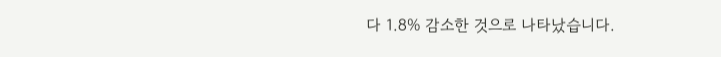다 1.8% 감소한 것으로 나타났습니다.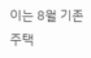이는 8월 기존주택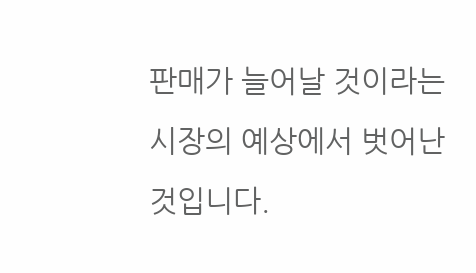판매가 늘어날 것이라는 시장의 예상에서 벗어난 것입니다.